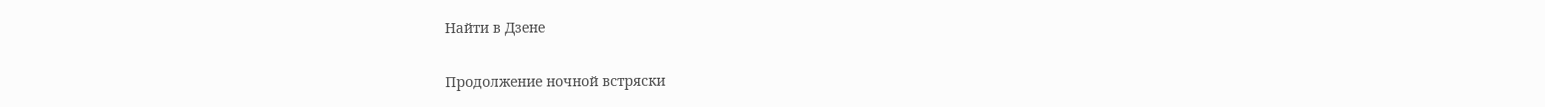Найти в Дзене

Продолжение ночной встряски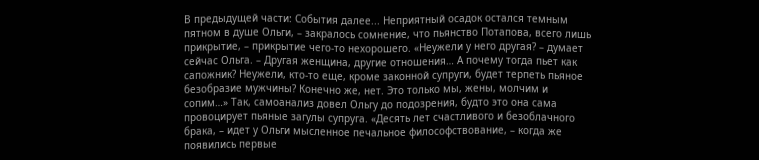В предыдущей части: События далее... Неприятный осадок остался темным пятном в душе Ольги, – закралось сомнение, что пьянство Потапова, всего лишь прикрытие, – прикрытие чего-то нехорошего. «Неужели у него другая? – думает сейчас Ольга. – Другая женщина, другие отношения… А почему тогда пьет как сапожник? Неужели, кто-то еще, кроме законной супруги, будет терпеть пьяное безобразие мужчины? Конечно же, нет. Это только мы, жены, молчим и сопим…» Так, самоанализ довел Ольгу до подозрения, будто это она сама провоцирует пьяные загулы супруга. «Десять лет счастливого и безоблачного брака, – идет у Ольги мысленное печальное философствование, – когда же появились первые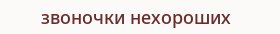звоночки нехороших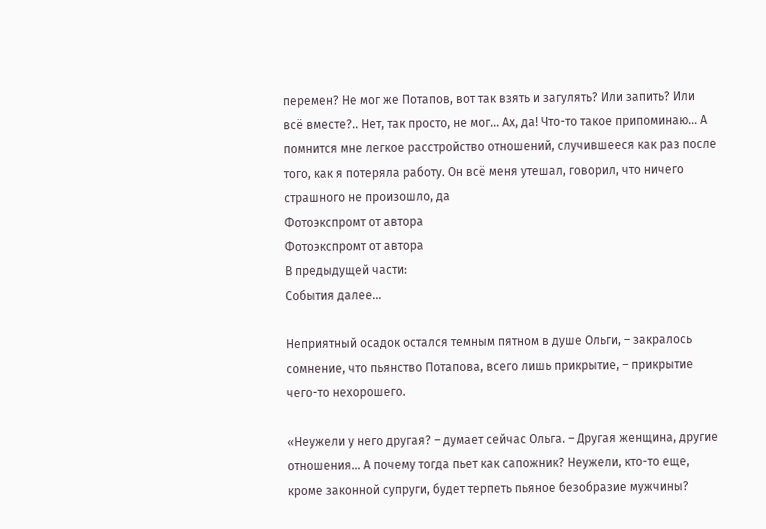перемен? Не мог же Потапов, вот так взять и загулять? Или запить? Или всё вместе?.. Нет, так просто, не мог… Ах, да! Что-то такое припоминаю… А помнится мне легкое расстройство отношений, случившееся как раз после того, как я потеряла работу. Он всё меня утешал, говорил, что ничего страшного не произошло, да
Фотоэкспромт от автора
Фотоэкспромт от автора
В предыдущей части:
События далее...

Неприятный осадок остался темным пятном в душе Ольги, – закралось сомнение, что пьянство Потапова, всего лишь прикрытие, – прикрытие чего-то нехорошего.

«Неужели у него другая? – думает сейчас Ольга. – Другая женщина, другие отношения… А почему тогда пьет как сапожник? Неужели, кто-то еще, кроме законной супруги, будет терпеть пьяное безобразие мужчины?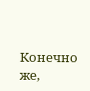Конечно же,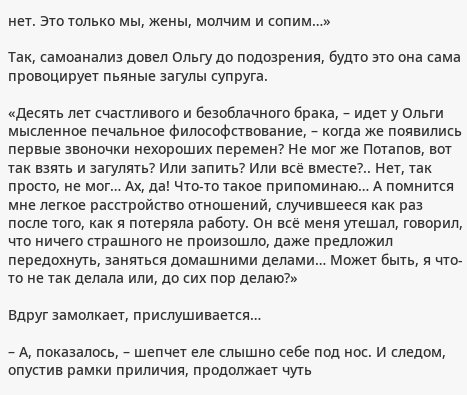нет. Это только мы, жены, молчим и сопим…»

Так, самоанализ довел Ольгу до подозрения, будто это она сама провоцирует пьяные загулы супруга.

«Десять лет счастливого и безоблачного брака, – идет у Ольги мысленное печальное философствование, – когда же появились первые звоночки нехороших перемен? Не мог же Потапов, вот так взять и загулять? Или запить? Или всё вместе?.. Нет, так просто, не мог… Ах, да! Что-то такое припоминаю… А помнится мне легкое расстройство отношений, случившееся как раз после того, как я потеряла работу. Он всё меня утешал, говорил, что ничего страшного не произошло, даже предложил передохнуть, заняться домашними делами… Может быть, я что-то не так делала или, до сих пор делаю?»

Вдруг замолкает, прислушивается…

– А, показалось, – шепчет еле слышно себе под нос. И следом, опустив рамки приличия, продолжает чуть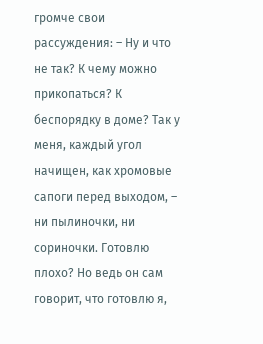громче свои рассуждения: – Ну и что не так? К чему можно прикопаться? К беспорядку в доме? Так у меня, каждый угол начищен, как хромовые сапоги перед выходом, – ни пылиночки, ни сориночки. Готовлю плохо? Но ведь он сам говорит, что готовлю я,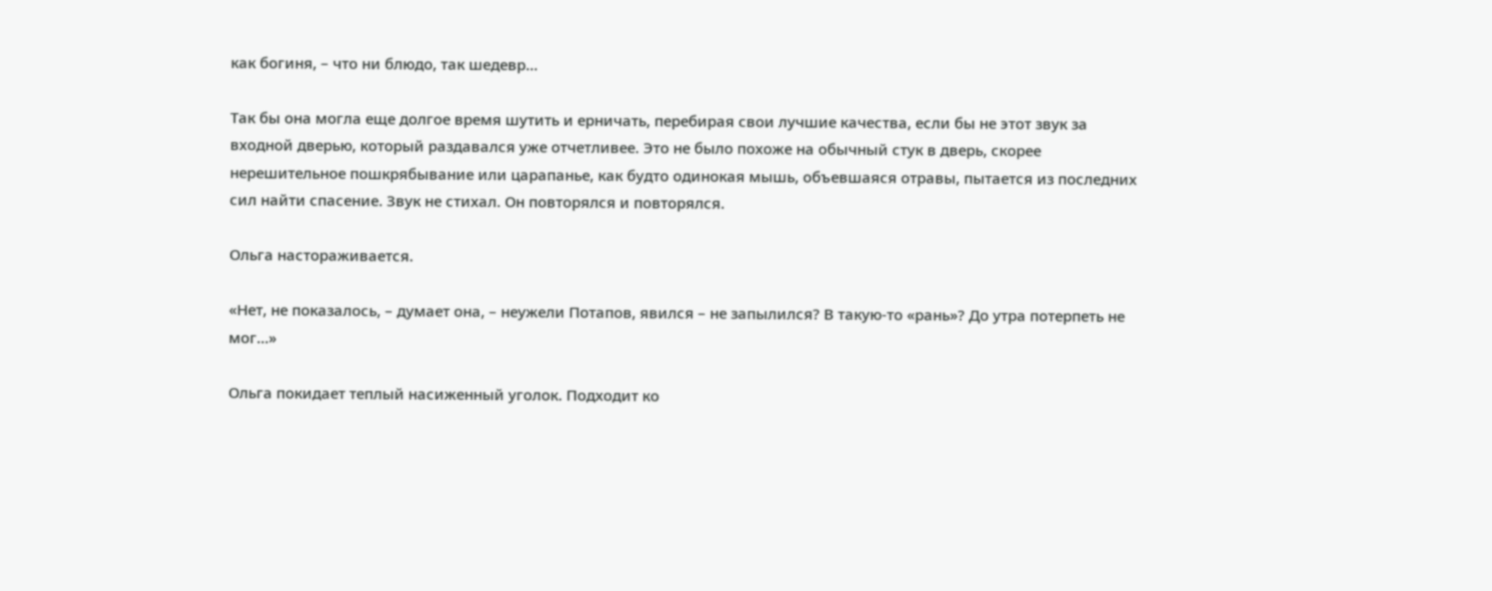как богиня, – что ни блюдо, так шедевр…

Так бы она могла еще долгое время шутить и ерничать, перебирая свои лучшие качества, если бы не этот звук за входной дверью, который раздавался уже отчетливее. Это не было похоже на обычный стук в дверь, скорее нерешительное пошкрябывание или царапанье, как будто одинокая мышь, объевшаяся отравы, пытается из последних сил найти спасение. Звук не стихал. Он повторялся и повторялся.

Ольга настораживается.

«Нет, не показалось, – думает она, – неужели Потапов, явился – не запылился? В такую-то «рань»? До утра потерпеть не мог…»

Ольга покидает теплый насиженный уголок. Подходит ко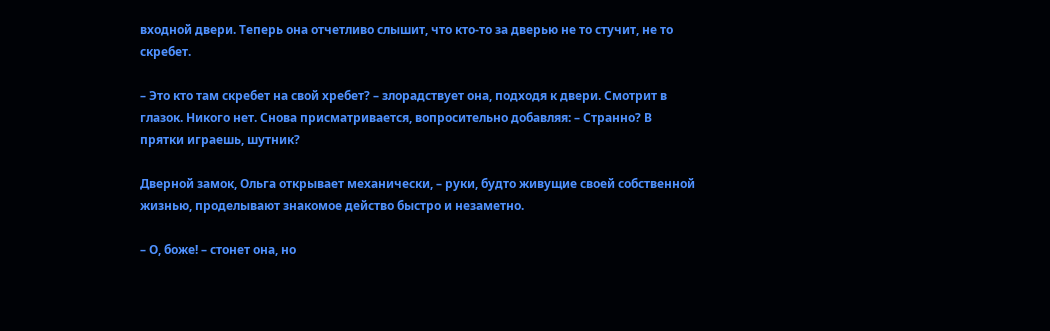входной двери. Теперь она отчетливо слышит, что кто-то за дверью не то стучит, не то скребет.

– Это кто там скребет на свой хребет? – злорадствует она, подходя к двери. Смотрит в глазок. Никого нет. Снова присматривается, вопросительно добавляя: – Странно? В прятки играешь, шутник?

Дверной замок, Ольга открывает механически, – руки, будто живущие своей собственной жизнью, проделывают знакомое действо быстро и незаметно.

– О, боже! – стонет она, но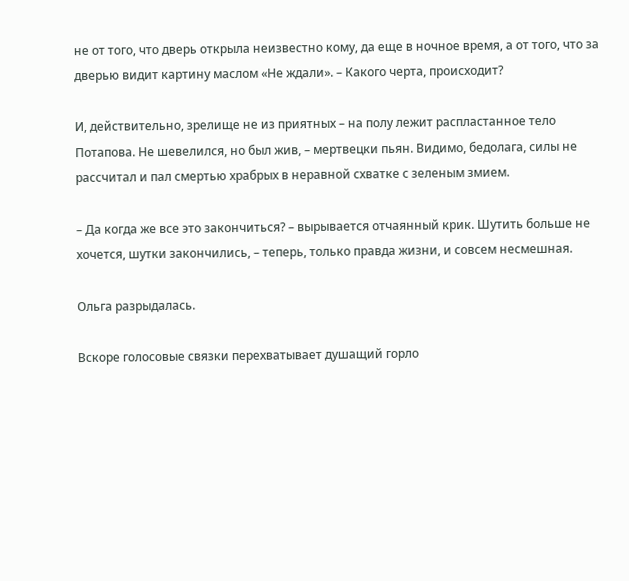не от того, что дверь открыла неизвестно кому, да еще в ночное время, а от того, что за дверью видит картину маслом «Не ждали». – Какого черта, происходит?

И, действительно, зрелище не из приятных – на полу лежит распластанное тело Потапова. Не шевелился, но был жив, – мертвецки пьян. Видимо, бедолага, силы не рассчитал и пал смертью храбрых в неравной схватке с зеленым змием.

– Да когда же все это закончиться? – вырывается отчаянный крик. Шутить больше не хочется, шутки закончились, – теперь, только правда жизни, и совсем несмешная.

Ольга разрыдалась.

Вскоре голосовые связки перехватывает душащий горло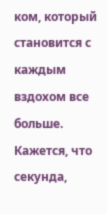ком, который становится с каждым вздохом все больше. Кажется, что секунда,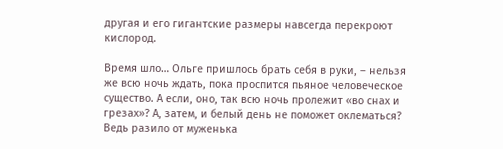другая и его гигантские размеры навсегда перекроют кислород.

Время шло… Ольге пришлось брать себя в руки, – нельзя же всю ночь ждать, пока проспится пьяное человеческое существо. А если, оно, так всю ночь пролежит «во снах и грезах»? А, затем, и белый день не поможет оклематься? Ведь разило от муженька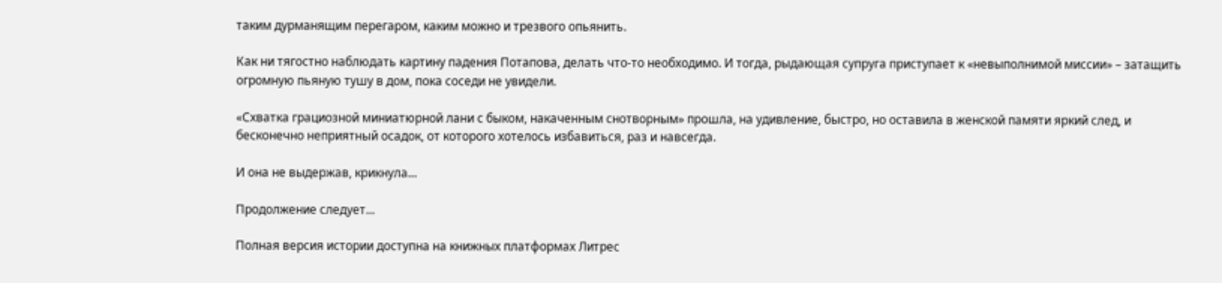таким дурманящим перегаром, каким можно и трезвого опьянить.

Как ни тягостно наблюдать картину падения Потапова, делать что-то необходимо. И тогда, рыдающая супруга приступает к «невыполнимой миссии» – затащить огромную пьяную тушу в дом, пока соседи не увидели.

«Схватка грациозной миниатюрной лани с быком, накаченным снотворным» прошла, на удивление, быстро, но оставила в женской памяти яркий след, и бесконечно неприятный осадок, от которого хотелось избавиться, раз и навсегда.

И она не выдержав, крикнула...

Продолжение следует...

Полная версия истории доступна на книжных платформах Литрес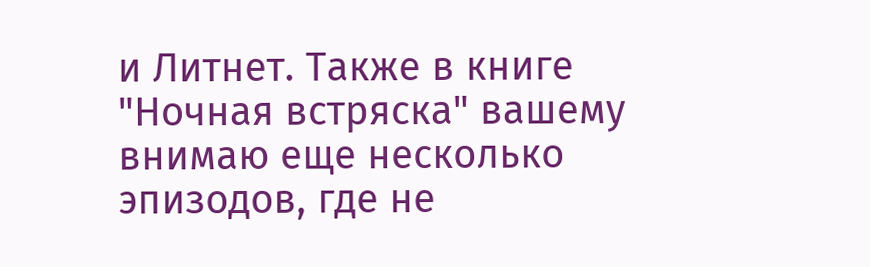и Литнет. Также в книге "Ночная встряска" вашему внимаю еще несколько эпизодов, где не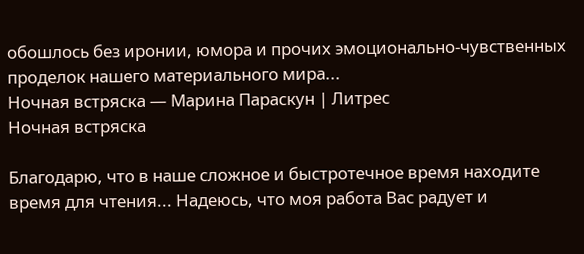обошлось без иронии, юмора и прочих эмоционально-чувственных проделок нашего материального мира...
Ночная встряска — Марина Параскун | Литрес
Ночная встряска

Благодарю, что в наше сложное и быстротечное время находите время для чтения... Надеюсь, что моя работа Вас радует и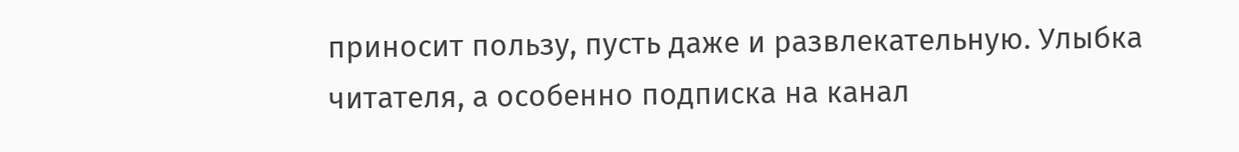приносит пользу, пусть даже и развлекательную. Улыбка читателя, а особенно подписка на канал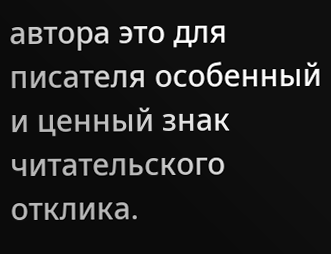автора это для писателя особенный и ценный знак читательского отклика.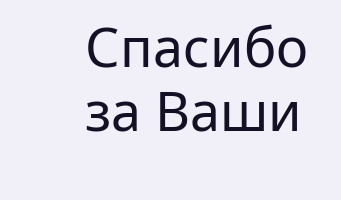Спасибо за Ваши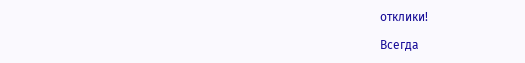отклики!

Всегда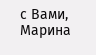с Вами, Марина